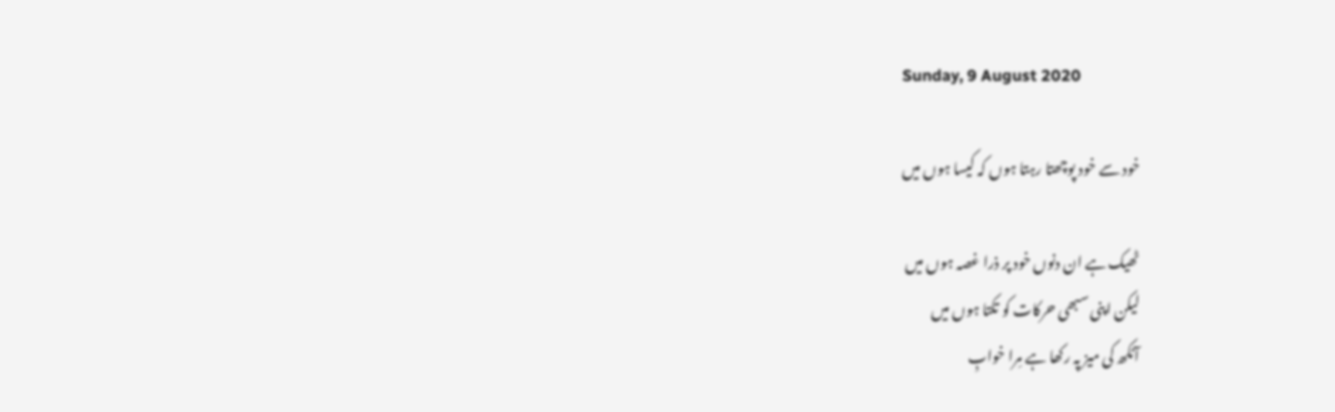Sunday, 9 August 2020

خود سے خود پوچھتا رہتا ہوں کہ کیسا ہوں میں

ٹھیک ہے ان دنوں خود پر ذرا غصہ ہوں میں
لیکن اپنی سبھی حرکات کو تکتا ہوں میں
آنکھ کی میز پہ رکھا ہے مِرا خوابِ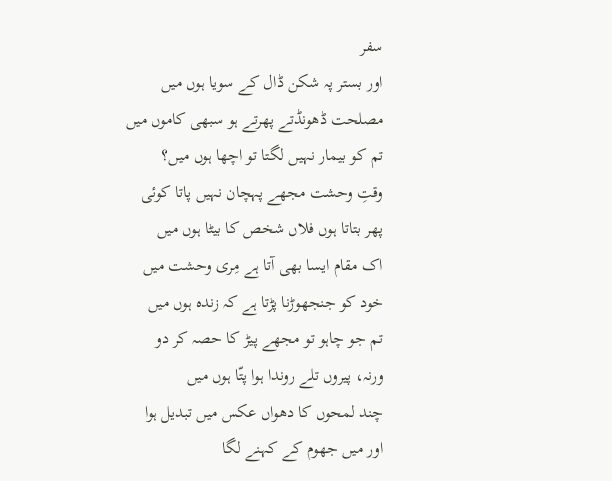سفر
اور بستر پہ شکن ڈال کے سویا ہوں میں
مصلحت ڈھونڈتے پھرتے ہو سبھی کاموں میں
تم کو بیمار نہیں لگتا تو اچھا ہوں میں؟
وقتِ وحشت مجھے پہچان نہیں پاتا کوئی
پھر بتاتا ہوں فلاں شخص کا بیٹا ہوں میں
اک مقام ایسا بھی آتا ہے مِری وحشت میں
خود کو جنجھوڑنا پڑتا ہے کہ زندہ ہوں میں
تم جو چاہو تو مجھے پیڑ کا حصہ کر دو
ورنہ، پیروں تلے روندا ہوا پتّا ہوں میں
چند لمحوں کا دھواں عکس میں تبدیل ہوا
اور میں جھوم کے کہنے لگا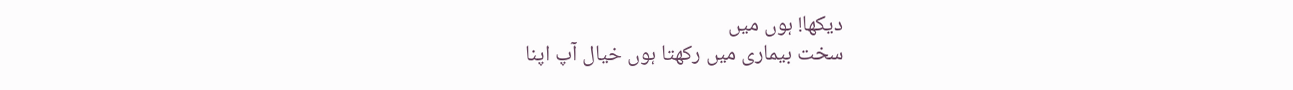دیکھا! ہوں میں
سخت بیماری میں رکھتا ہوں خیال آپ اپنا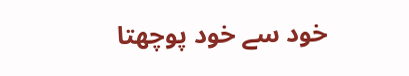خود سے خود پوچھتا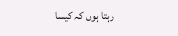رہتا ہوں کہ کیسا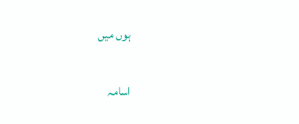ہوں میں

اسامہ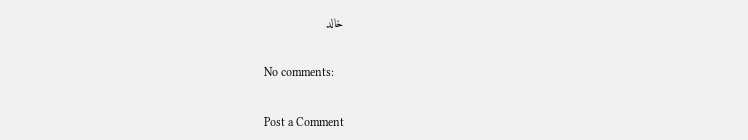خالد

No comments:

Post a Comment